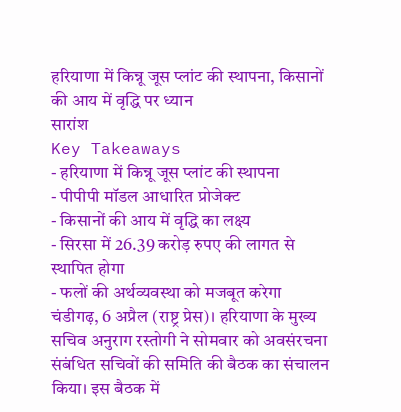हरियाणा में किन्नू जूस प्लांट की स्थापना, किसानों की आय में वृद्धि पर ध्यान
सारांश
Key Takeaways
- हरियाणा में किन्नू जूस प्लांट की स्थापना
- पीपीपी मॉडल आधारित प्रोजेक्ट
- किसानों की आय में वृद्धि का लक्ष्य
- सिरसा में 26.39 करोड़ रुपए की लागत से स्थापित होगा
- फलों की अर्थव्यवस्था को मजबूत करेगा
चंडीगढ़, 6 अप्रैल (राष्ट्र प्रेस)। हरियाणा के मुख्य सचिव अनुराग रस्तोगी ने सोमवार को अवसंरचना संबंधित सचिवों की समिति की बैठक का संचालन किया। इस बैठक में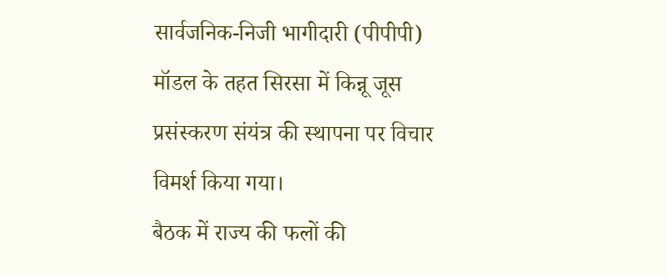सार्वजनिक-निजी भागीदारी (पीपीपी) मॉडल के तहत सिरसा में किन्नू जूस प्रसंस्करण संयंत्र की स्थापना पर विचार विमर्श किया गया।
बैठक में राज्य की फलों की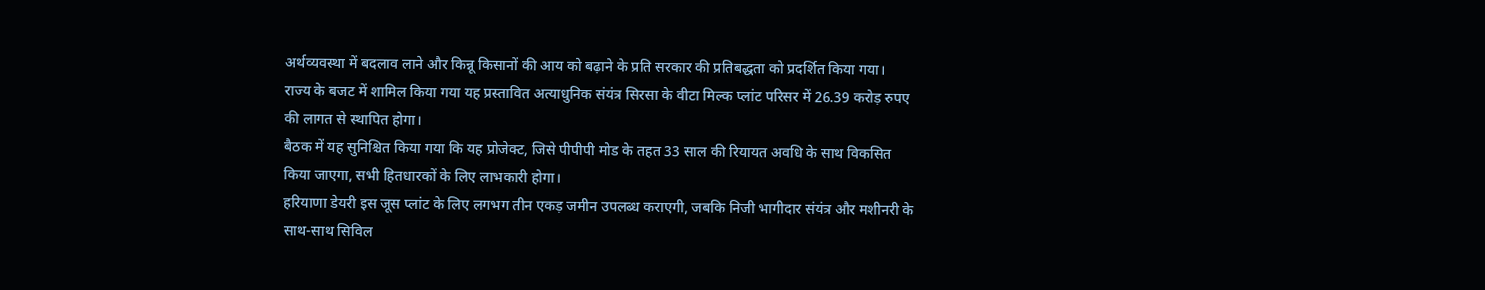अर्थव्यवस्था में बदलाव लाने और किन्नू किसानों की आय को बढ़ाने के प्रति सरकार की प्रतिबद्धता को प्रदर्शित किया गया।
राज्य के बजट में शामिल किया गया यह प्रस्तावित अत्याधुनिक संयंत्र सिरसा के वीटा मिल्क प्लांट परिसर में 26.39 करोड़ रुपए की लागत से स्थापित होगा।
बैठक में यह सुनिश्चित किया गया कि यह प्रोजेक्ट, जिसे पीपीपी मोड के तहत 33 साल की रियायत अवधि के साथ विकसित किया जाएगा, सभी हितधारकों के लिए लाभकारी होगा।
हरियाणा डेयरी इस जूस प्लांट के लिए लगभग तीन एकड़ जमीन उपलब्ध कराएगी, जबकि निजी भागीदार संयंत्र और मशीनरी के साथ-साथ सिविल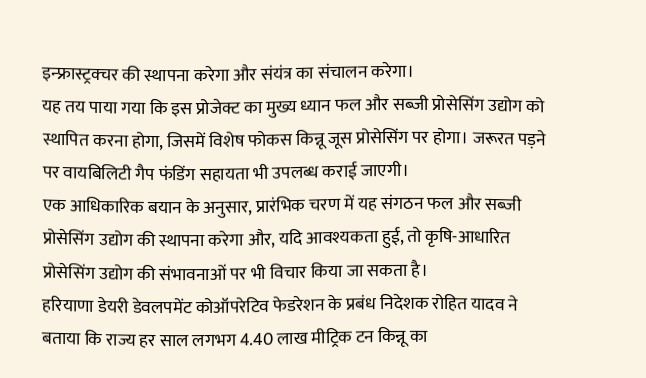इन्फ्रास्ट्रक्चर की स्थापना करेगा और संयंत्र का संचालन करेगा।
यह तय पाया गया कि इस प्रोजेक्ट का मुख्य ध्यान फल और सब्जी प्रोसेसिंग उद्योग को स्थापित करना होगा, जिसमें विशेष फोकस किन्नू जूस प्रोसेसिंग पर होगा। जरूरत पड़ने पर वायबिलिटी गैप फंडिंग सहायता भी उपलब्ध कराई जाएगी।
एक आधिकारिक बयान के अनुसार, प्रारंभिक चरण में यह संगठन फल और सब्जी प्रोसेसिंग उद्योग की स्थापना करेगा और, यदि आवश्यकता हुई, तो कृषि-आधारित प्रोसेसिंग उद्योग की संभावनाओं पर भी विचार किया जा सकता है।
हरियाणा डेयरी डेवलपमेंट कोऑपरेटिव फेडरेशन के प्रबंध निदेशक रोहित यादव ने बताया कि राज्य हर साल लगभग 4.40 लाख मीट्रिक टन किन्नू का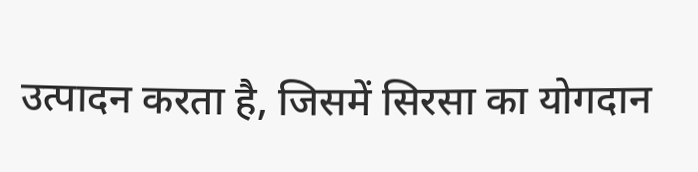उत्पादन करता है, जिसमें सिरसा का योगदान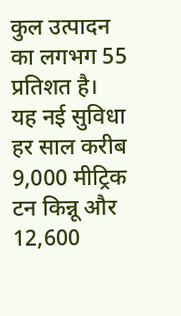कुल उत्पादन का लगभग 55 प्रतिशत है। यह नई सुविधा हर साल करीब 9,000 मीट्रिक टन किन्नू और 12,600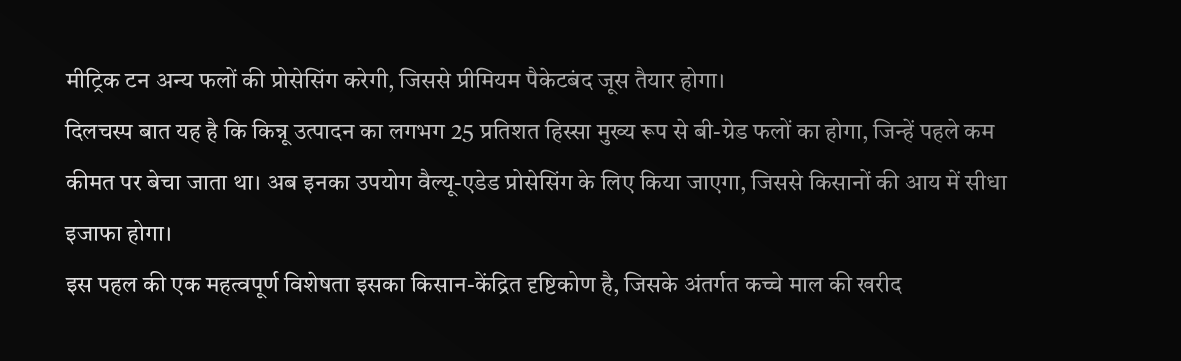मीट्रिक टन अन्य फलों की प्रोसेसिंग करेगी, जिससे प्रीमियम पैकेटबंद जूस तैयार होगा।
दिलचस्प बात यह है कि किन्नू उत्पादन का लगभग 25 प्रतिशत हिस्सा मुख्य रूप से बी-ग्रेड फलों का होगा, जिन्हें पहले कम कीमत पर बेचा जाता था। अब इनका उपयोग वैल्यू-एडेड प्रोसेसिंग के लिए किया जाएगा, जिससे किसानों की आय में सीधा इजाफा होगा।
इस पहल की एक महत्वपूर्ण विशेषता इसका किसान-केंद्रित दृष्टिकोण है, जिसके अंतर्गत कच्चे माल की खरीद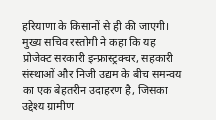हरियाणा के किसानों से ही की जाएगी।
मुख्य सचिव रस्तोगी ने कहा कि यह प्रोजेक्ट सरकारी इन्फ्रास्ट्रक्चर, सहकारी संस्थाओं और निजी उद्यम के बीच समन्वय का एक बेहतरीन उदाहरण है, जिसका उद्देश्य ग्रामीण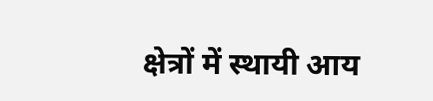क्षेत्रों में स्थायी आय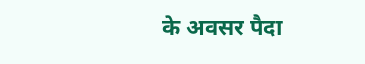के अवसर पैदा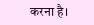करना है।